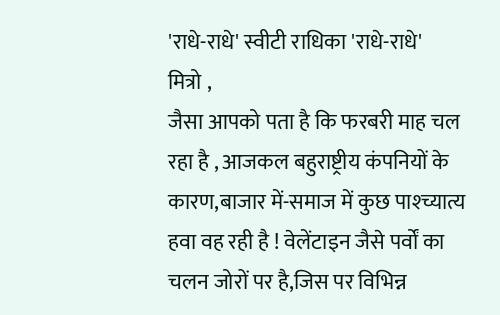'राधे-राधे' स्वीटी राधिका 'राधे-राधे'
मित्रो ,
जैसा आपको पता है कि फरबरी माह चल रहा है , आजकल बहुराष्ट्रीय कंपनियों के कारण,बाजार में-समाज में कुछ पाश्च्यात्य हवा वह रही है ! वेलेंटाइन जैसे पर्वों का चलन जोरों पर है,जिस पर विभिन्न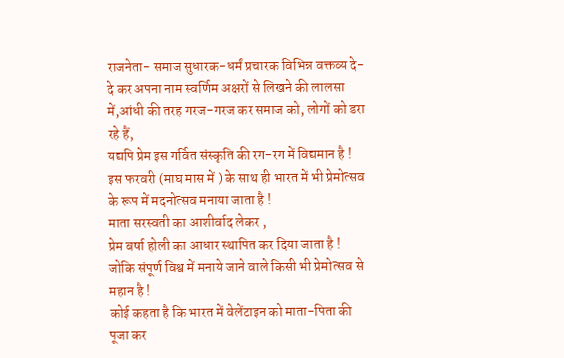राजनेता- समाज सुधारक-धर्मं प्रचारक विभिन्न वक्तव्य दे-दे कर अपना नाम स्वर्णिम अक्षरों से लिखने की लालसा में,आंधी की तरह गरज-गरज कर समाज को, लोगों को डरा रहे हैं,
यद्यपि प्रेम इस गर्वित संस्कृति की रग-रग में विद्यमान है !
इस फरवरी (माघ मास में ) के साथ ही भारत में भी प्रेमोत्सव के रूप में मदनोत्सव मनाया जाता है !
माता सरस्वती का आशीर्वाद लेकर ,
प्रेम बर्षा होली का आधार स्थापित कर दिया जाता है !
जोकि संपूर्ण विश्व में मनाये जाने वाले किसी भी प्रेमोत्सव से महान है !
कोई कहता है कि भारत में वेलेंटाइन को माता-पिता की पूजा कर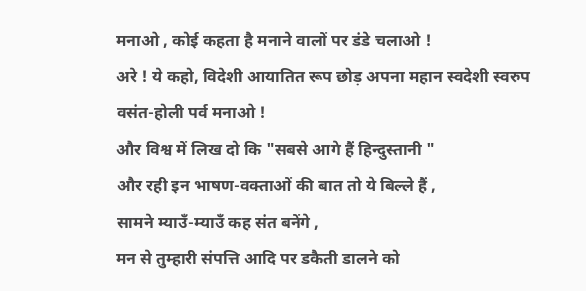मनाओ , कोई कहता है मनाने वालों पर डंडे चलाओ !
अरे ! ये कहो, विदेशी आयातित रूप छोड़ अपना महान स्वदेशी स्वरुप वसंत-होली पर्व मनाओ !
और विश्व में लिख दो कि "सबसे आगे हैं हिन्दुस्तानी "
और रही इन भाषण-वक्ताओं की बात तो ये बिल्ले हैं ,
सामने म्याउँ-म्याउँ कह संत बनेंगे ,
मन से तुम्हारी संपत्ति आदि पर डकैती डालने को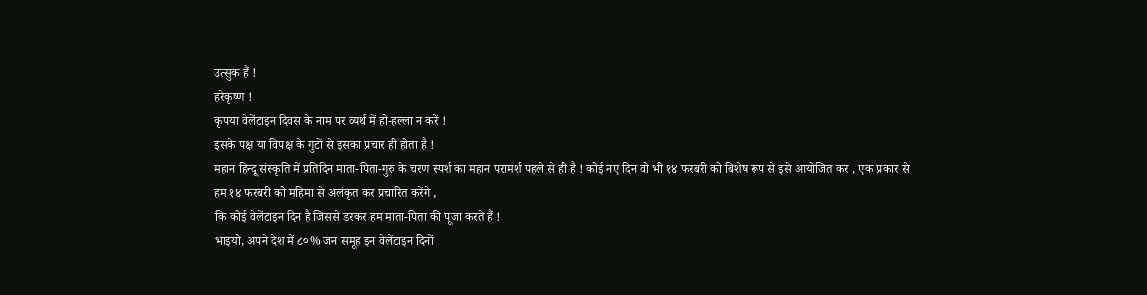उत्सुक हैं !
हरेकृष्ण !
कृपया वेलेंटाइन दिवस के नाम पर व्यर्थ में हो-हल्ला न करें !
इसके पक्ष या विपक्ष के गुटों से इसका प्रचार ही होता है !
महान हिन्दू संस्कृति में प्रतिदिन माता-पिता-गुरु के चरण स्पर्श का महान परामर्श पहले से ही है ! कोई नए दिन वो भी १४ फरबरी को बिशेष रूप से इसे आयोजित कर , एक प्रकार से हम १४ फरबरी को महिमा से अलंकृत कर प्रचारित करेंगे ,
कि कोई वेलेंटाइन दिन है जिससे डरकर हम माता-पिता की पूजा करते हैं !
भाइयो, अपने देश में ८०% जन समूह इन वेलेंटाइन दिनों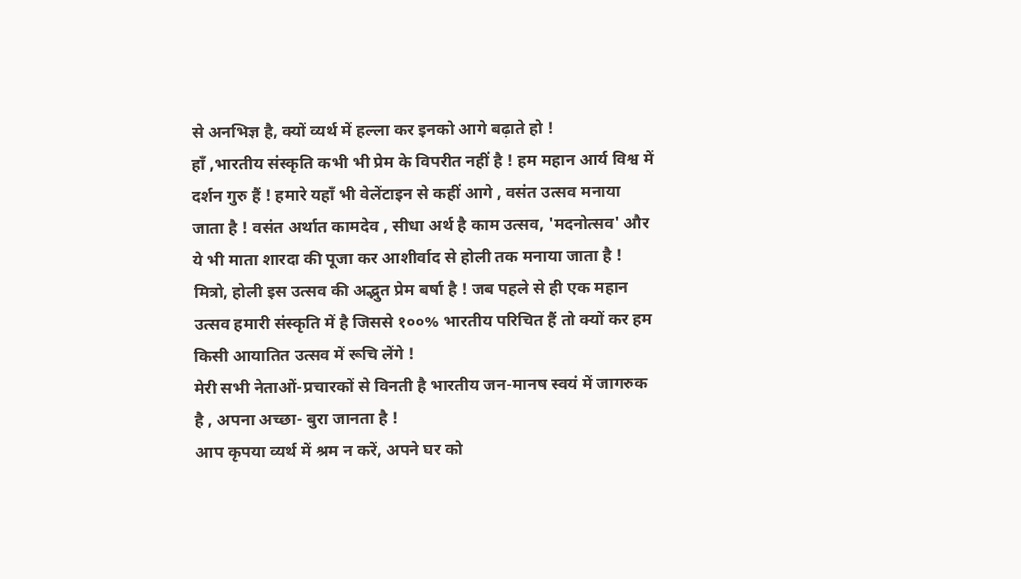से अनभिज्ञ है, क्यों व्यर्थ में हल्ला कर इनको आगे बढ़ाते हो !
हाँ ,भारतीय संस्कृति कभी भी प्रेम के विपरीत नहीं है ! हम महान आर्य विश्व में दर्शन गुरु हैं ! हमारे यहाँ भी वेलेंटाइन से कहीं आगे , वसंत उत्सव मनाया जाता है ! वसंत अर्थात कामदेव , सीधा अर्थ है काम उत्सव, 'मदनोत्सव' और ये भी माता शारदा की पूजा कर आशीर्वाद से होली तक मनाया जाता है !
मित्रो, होली इस उत्सव की अद्भुत प्रेम बर्षा है ! जब पहले से ही एक महान उत्सव हमारी संस्कृति में है जिससे १००% भारतीय परिचित हैं तो क्यों कर हम किसी आयातित उत्सव में रूचि लेंगे !
मेरी सभी नेताओं-प्रचारकों से विनती है भारतीय जन-मानष स्वयं में जागरुक है , अपना अच्छा- बुरा जानता है !
आप कृपया व्यर्थ में श्रम न करें, अपने घर को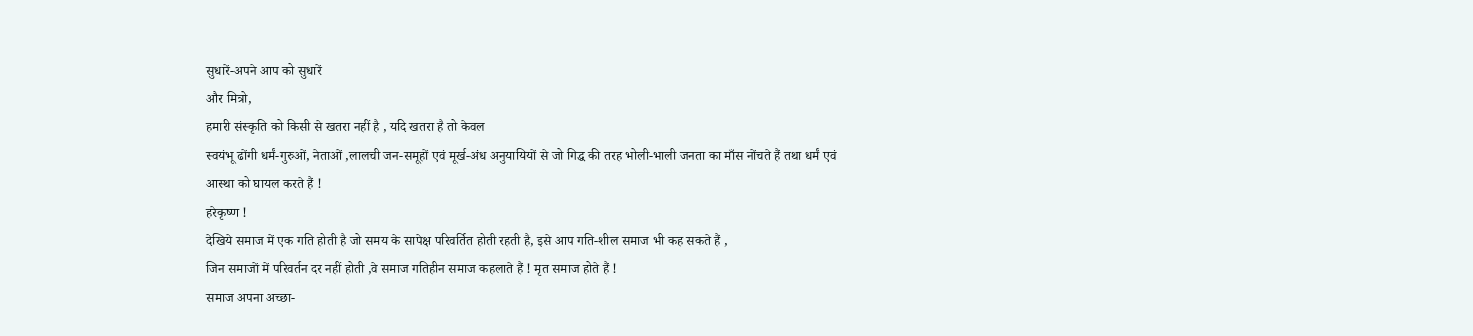सुधारें-अपने आप को सुधारें
और मित्रो,
हमारी संस्कृति को किसी से खतरा नहीं है , यदि खतरा है तो केवल
स्वयंभू ढोंगी धर्मं-गुरुओं, नेताओं ,लालची जन-समूहों एवं मूर्ख-अंध अनुयायियों से जो गिद्ध की तरह भोली-भाली जनता का माँस नोंचते हैं तथा धर्मं एवं आस्था को घायल करते हैं !
हरेकृष्ण !
देखिये समाज में एक गति होती है जो समय के सापेक्ष परिवर्तित होती रहती है, इसे आप गति-शील समाज भी कह सकते हैं ,
जिन समाजों में परिवर्तन दर नहीं होती ,वे समाज गतिहीन समाज कहलाते हैं ! मृत समाज होते हैं !
समाज अपना अच्छा-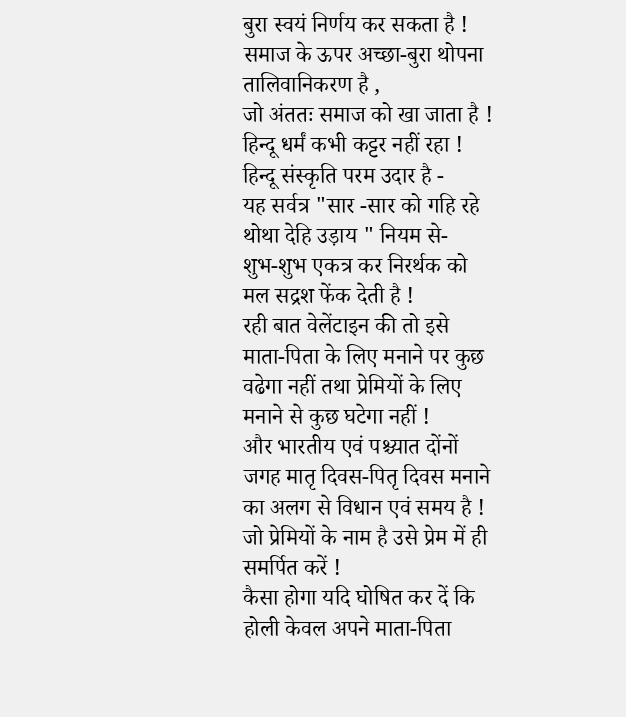बुरा स्वयं निर्णय कर सकता है ! समाज के ऊपर अच्छा-बुरा थोपना तालिवानिकरण है ,
जो अंततः समाज को खा जाता है !
हिन्दू धर्मं कभी कट्टर नहीं रहा ! हिन्दू संस्कृति परम उदार है -
यह सर्वत्र "सार -सार को गहि रहे थोथा देहि उड़ाय " नियम से-
शुभ-शुभ एकत्र कर निरर्थक को मल सद्रश फेंक देती है !
रही बात वेलेंटाइन की तो इसे माता-पिता के लिए मनाने पर कुछ वढेगा नहीं तथा प्रेमियों के लिए मनाने से कुछ घटेगा नहीं !
और भारतीय एवं पश्च्यात दोंनों जगह मातृ दिवस-पितृ दिवस मनाने का अलग से विधान एवं समय है !
जो प्रेमियों के नाम है उसे प्रेम में ही समर्पित करें !
कैसा होगा यदि घोषित कर दें कि होली केवल अपने माता-पिता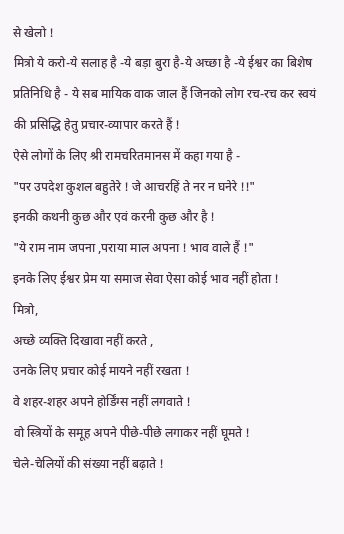से खेलो !
मित्रो ये करो-ये सलाह है -ये बड़ा बुरा है-ये अच्छा है -ये ईश्वर का बिशेष प्रतिनिधि है - ये सब मायिक वाक जाल हैं जिनको लोग रच-रच कर स्वयं की प्रसिद्धि हेतु प्रचार-व्यापार करते हैं !
ऐसे लोगों के लिए श्री रामचरितमानस में कहा गया है -
"पर उपदेश कुशल बहुतेरे ! जे आचरहिं ते नर न घनेरे !!"
इनकी कथनी कुछ और एवं करनी कुछ और है !
"ये राम नाम जपना ,पराया माल अपना ! भाव वाले हैं !"
इनके लिए ईश्वर प्रेम या समाज सेवा ऐसा कोई भाव नहीं होता !
मित्रो,
अच्छे व्यक्ति दिखावा नहीं करते ,
उनके लिए प्रचार कोई मायने नहीं रखता !
वे शहर-शहर अपने होर्डिंग्स नहीं लगवाते !
वो स्त्रियों के समूह अपने पीछे-पीछे लगाकर नहीं घूमते !
चेले-चेलियों की संख्या नहीं बढ़ाते !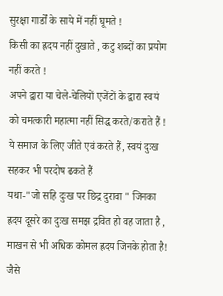सुरक्षा गार्डों के साये में नहीं घूमते !
किसी का ह्रदय नहीं दुखाते , कटु शब्दों का प्रयोग नहीं करते !
अपने द्वारा या चेले-चेलियों एजेंटों के द्वारा स्वयं को चमत्कारी महात्मा नहीं सिद्ध करते/कराते हैं !
ये समाज के लिए जीते एवं करते हैं, स्वयं दुःख सहकर भी परदोष ढकते हैं
यथा-"जो सहि दुःख पर छिद्र दुरावा " जिनका ह्रदय दूसरे का दुःख समझ द्रवित हो वह जाता है , माखन से भी अधिक कोमल ह्रदय जिनके होता है!
जैसे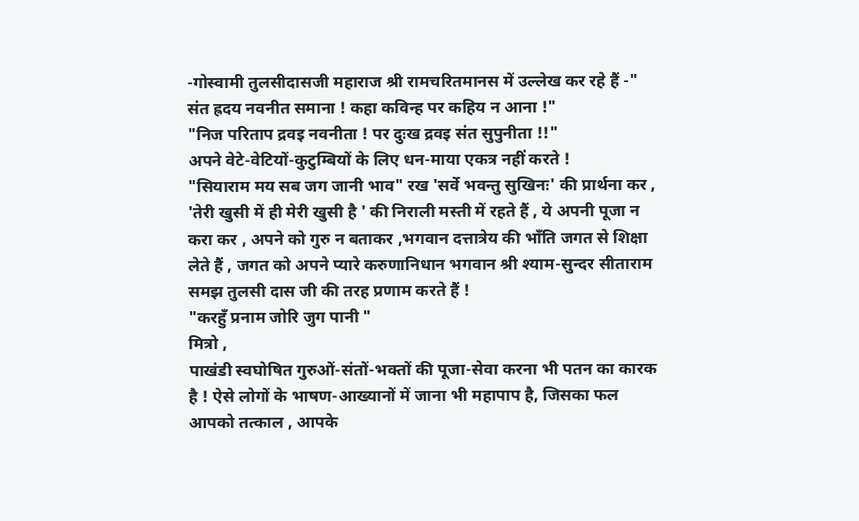-गोस्वामी तुलसीदासजी महाराज श्री रामचरितमानस में उल्लेख कर रहे हैं -" संत ह्रदय नवनीत समाना ! कहा कविन्ह पर कहिय न आना !"
"निज परिताप द्रवइ नवनीता ! पर दुःख द्रवइ संत सुपुनीता !!"
अपने वेटे-वेटियों-कुटुम्बियों के लिए धन-माया एकत्र नहीं करते !
"सियाराम मय सब जग जानी भाव" रख 'सर्वे भवन्तु सुखिनः' की प्रार्थना कर , 'तेरी खुसी में ही मेरी खुसी है ' की निराली मस्ती में रहते हैं , ये अपनी पूजा न करा कर , अपने को गुरु न बताकर ,भगवान दत्तात्रेय की भाँति जगत से शिक्षा लेते हैं , जगत को अपने प्यारे करुणानिधान भगवान श्री श्याम-सुन्दर सीताराम समझ तुलसी दास जी की तरह प्रणाम करते हैं !
"करहुँ प्रनाम जोरि जुग पानी "
मित्रो ,
पाखंडी स्वघोषित गुरुओं-संतों-भक्तों की पूजा-सेवा करना भी पतन का कारक है ! ऐसे लोगों के भाषण-आख्यानों में जाना भी महापाप है, जिसका फल आपको तत्काल , आपके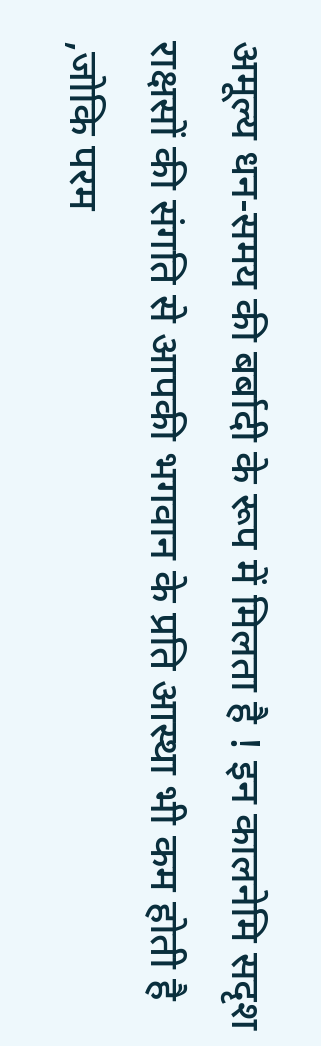अमूल्य धन-समय की बर्बादी के रूप में मिलता है ! इन कालनेमि सदृश राक्षसों की संगति से आपकी भगवान के प्रति आस्था भी कम होती है ,जोकि परम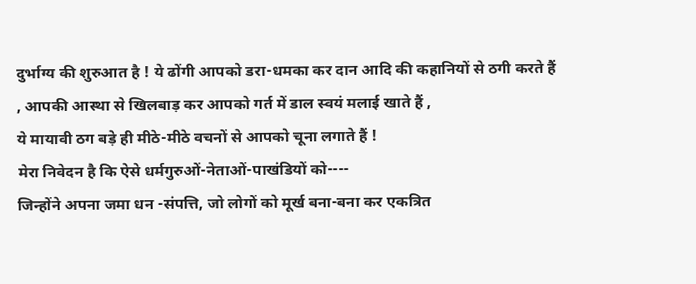दुर्भाग्य की शुरुआत है ! ये ढोंगी आपको डरा-धमका कर दान आदि की कहानियों से ठगी करते हैं , आपकी आस्था से खिलबाड़ कर आपको गर्त में डाल स्वयं मलाई खाते हैं ,
ये मायावी ठग बड़े ही मीठे-मीठे वचनों से आपको चूना लगाते हैं !
मेरा निवेदन है कि ऐसे धर्मगुरुओं-नेताओं-पाखंडियों को----
जिन्होंने अपना जमा धन -संपत्ति, जो लोगों को मूर्ख बना-बना कर एकत्रित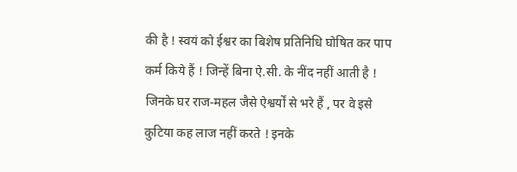की है ! स्वयं को ईश्वर का बिशेष प्रतिनिधि घोषित कर पाप कर्म किये हैं ! जिन्हें बिना ऐ.सी. के नींद नहीं आती है ! जिनके घर राज-महल जैसे ऐश्वर्यों से भरे हैं , पर वे इसे कुटिया कह लाज नहीं करते ! इनके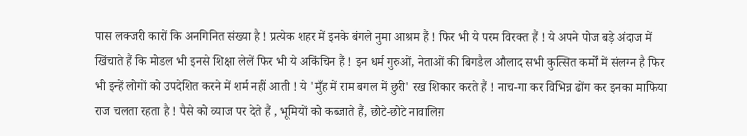पास लक्जरी कारों कि अनगिनित संख्या है ! प्रत्येक शहर में इनके बंगले नुमा आश्रम हैं ! फिर भी ये परम विरक्त हैं ! ये अपने पोज बड़े अंदाज में खिंचाते हैं कि मोडल भी इनसे शिक्षा लेलें फिर भी ये अकिंचिन हैं ! इन धर्म गुरुओं, नेताओं की बिगडैल औलाद सभी कुत्सित कर्मों में संलग्न है फिर भी इन्हें लोगों को उपदेशित करने में शर्म नहीं आती ! ये 'मुँह में राम बगल में छुरी' रख शिकार करते हैं ! नाच-गा कर विभिन्न ढोंग कर इनका माफिया राज चलता रहता है ! पैसे को व्याज पर देते हैं , भूमियों को कब्जाते हैं, छोटे-छोटे नावालिग़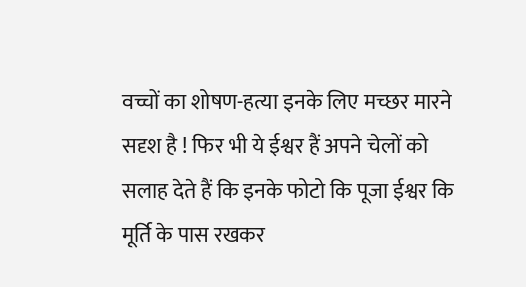वच्चों का शोषण-हत्या इनके लिए मच्छर मारने सदृश है ! फिर भी ये ईश्वर हैं अपने चेलों को सलाह देते हैं कि इनके फोटो कि पूजा ईश्वर कि मूर्ति के पास रखकर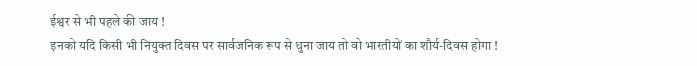ईश्वर से भी पहले की जाय !
इनको यदि किसी भी नियुक्त दिवस पर सार्वजनिक रूप से धुना जाय तो वो भारतीयों का शौर्य-दिवस होगा !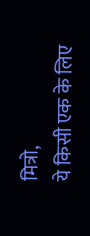मित्रो,
ये किसी एक के लिए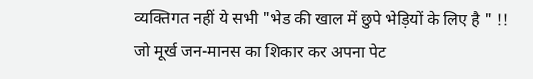व्यक्तिगत नहीं ये सभी "भेड की खाल में छुपे भेड़ियों के लिए है " !!
जो मूर्ख जन-मानस का शिकार कर अपना पेट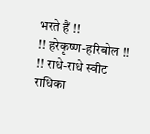भरते हैं !!
!! हरेकृष्ण-हरिबोल !!
!! राधे-राधे स्वीट राधिका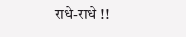राधे-राधे !!